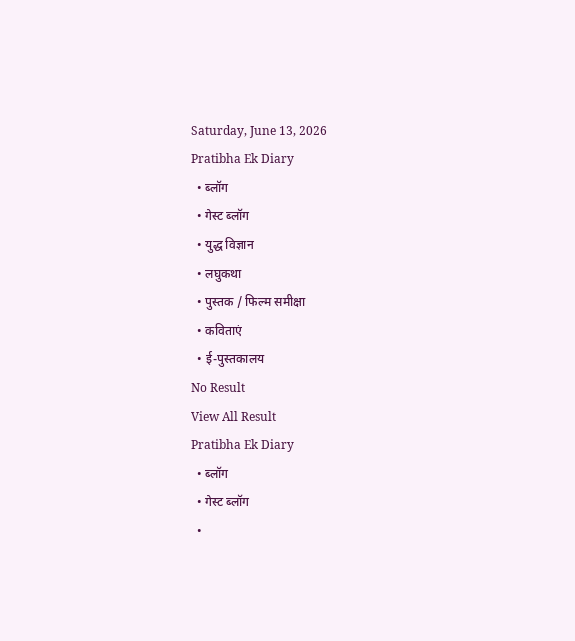Saturday, June 13, 2026
Pratibha Ek Diary
  • ब्लॉग
  • गेस्ट ब्लॉग
  • युद्ध विज्ञान
  • लघुकथा
  • पुस्तक / फिल्म समीक्षा
  • कविताएं
  • ई-पुस्तकालय
No Result
View All Result
Pratibha Ek Diary
  • ब्लॉग
  • गेस्ट ब्लॉग
  •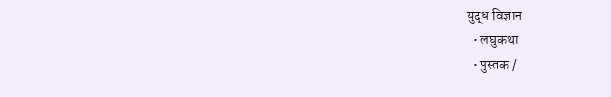युद्ध विज्ञान
  • लघुकथा
  • पुस्तक /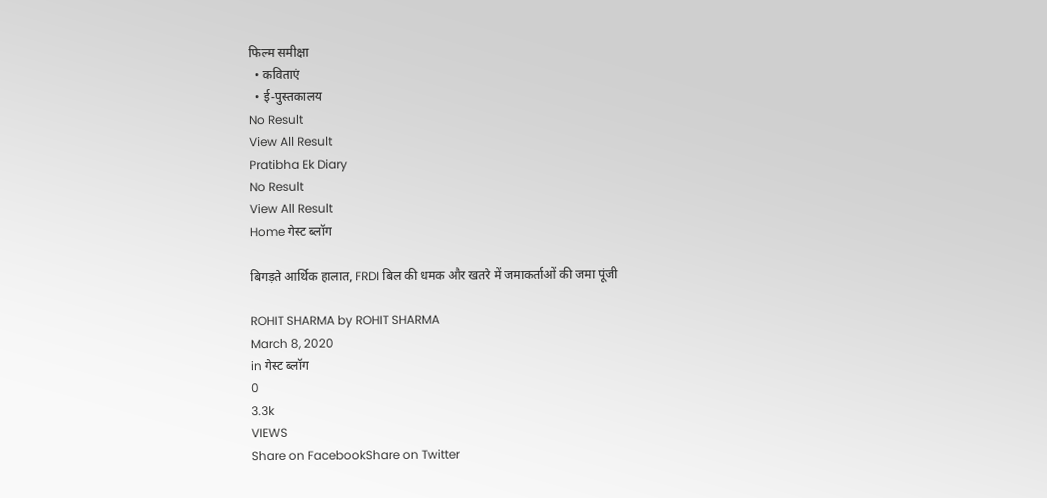फिल्म समीक्षा
  • कविताएं
  • ई-पुस्तकालय
No Result
View All Result
Pratibha Ek Diary
No Result
View All Result
Home गेस्ट ब्लॉग

बिगड़ते आर्थिक हालात, FRDI बिल की धमक और खतरे में जमाकर्ताओं की जमा पूंजी

ROHIT SHARMA by ROHIT SHARMA
March 8, 2020
in गेस्ट ब्लॉग
0
3.3k
VIEWS
Share on FacebookShare on Twitter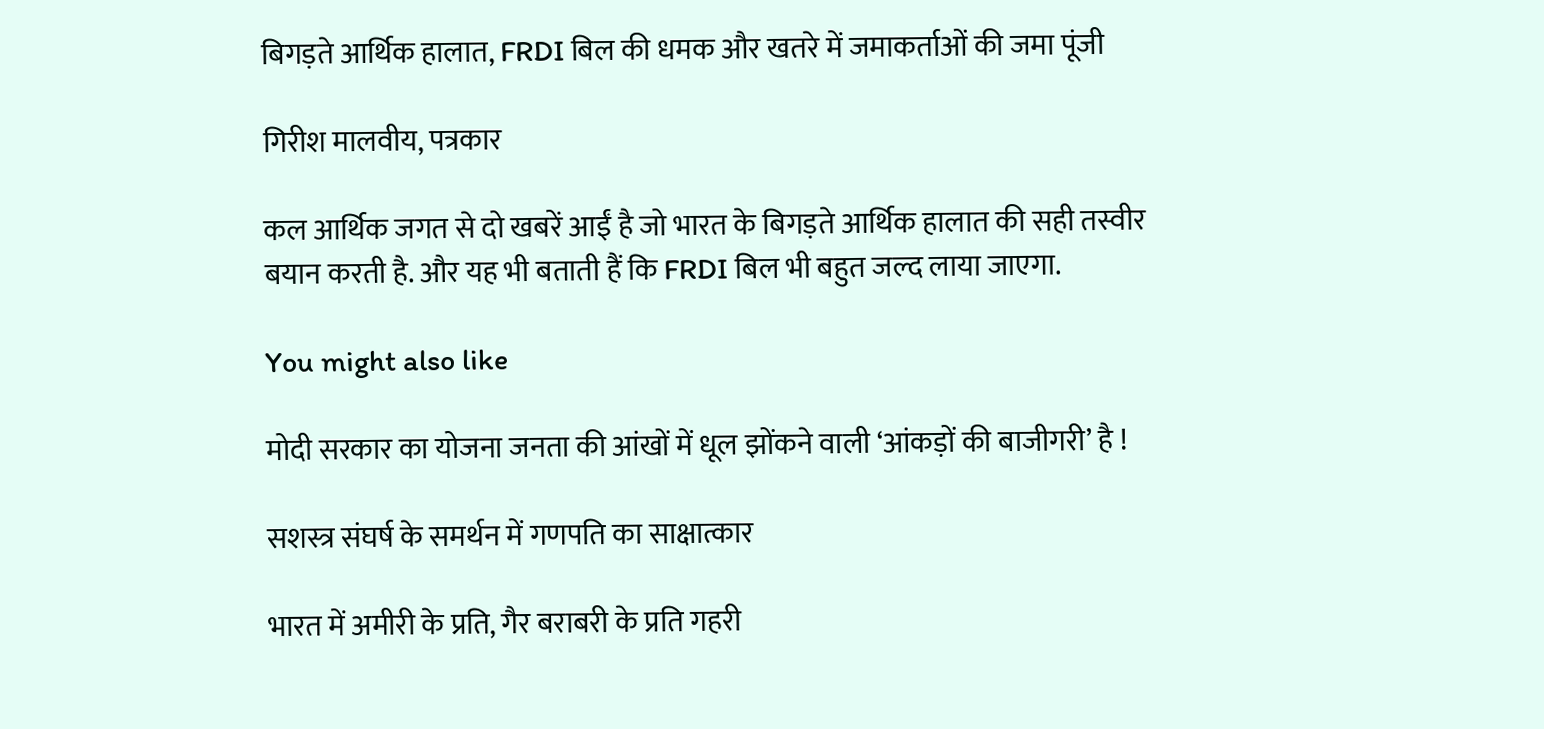बिगड़ते आर्थिक हालात, FRDI बिल की धमक और खतरे में जमाकर्ताओं की जमा पूंजी

गिरीश मालवीय, पत्रकार

कल आर्थिक जगत से दो खबरें आईं है जो भारत के बिगड़ते आर्थिक हालात की सही तस्वीर बयान करती है. और यह भी बताती हैं कि FRDI बिल भी बहुत जल्द लाया जाएगा.

You might also like

मोदी सरकार का योजना जनता की आंखों में धूल झोंकने वाली ‘आंकड़ों की बाजीगरी’ है !

सशस्त्र संघर्ष के समर्थन में गणपति का साक्षात्कार

भारत में अमीरी के प्रति, गैर बराबरी के प्रति गहरी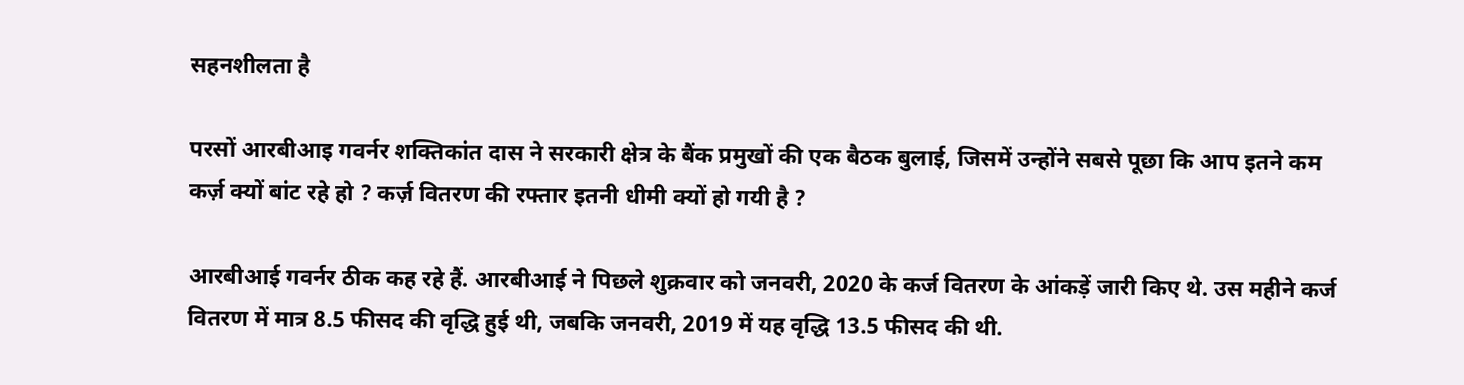सहनशीलता है

परसों आरबीआइ गवर्नर शक्तिकांत दास ने सरकारी क्षेत्र के बैंक प्रमुखों की एक बैठक बुलाई, जिसमें उन्होंने सबसे पूछा कि आप इतने कम कर्ज़ क्यों बांट रहे हो ? कर्ज़ वितरण की रफ्तार इतनी धीमी क्यों हो गयी है ?

आरबीआई गवर्नर ठीक कह रहे हैं. आरबीआई ने पिछले शुक्रवार को जनवरी, 2020 के कर्ज वितरण के आंकड़ें जारी किए थे. उस महीने कर्ज वितरण में मात्र 8.5 फीसद की वृद्धि हुई थी, जबकि जनवरी, 2019 में यह वृद्धि 13.5 फीसद की थी.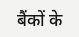बैंकों के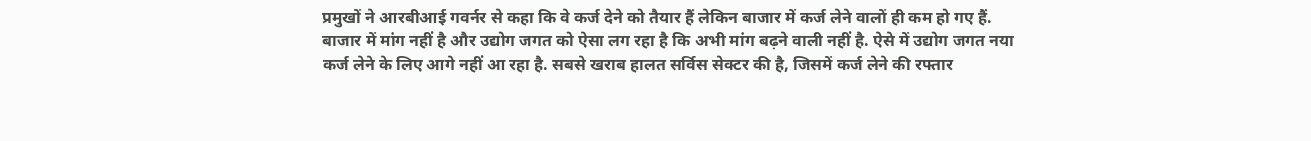प्रमुखों ने आरबीआई गवर्नर से कहा कि वे कर्ज देने को तैयार हैं लेकिन बाजार में कर्ज लेने वालों ही कम हो गए हैं. बाजार में मांग नहीं है और उद्योग जगत को ऐसा लग रहा है कि अभी मांग बढ़ने वाली नहीं है. ऐसे में उद्योग जगत नया कर्ज लेने के लिए आगे नहीं आ रहा है. सबसे खराब हालत सर्विस सेक्टर की है, जिसमें कर्ज लेने की रफ्तार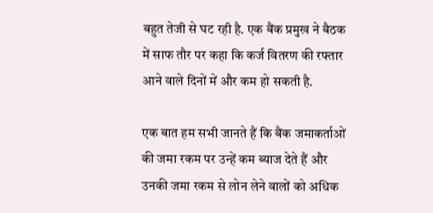बहुत तेजी से घट रही है. एक बैंक प्रमुख ने बैठक में साफ तौर पर कहा कि कर्ज वितरण की रफ्तार आने वाले दिनों में और कम हो सकती है.

एक बात हम सभी जानते हैं कि बैंक जमाकर्ताओं की जमा रकम पर उन्हें कम ब्याज देते हैं और उनकी जमा रकम से लोन लेने वालों को अधिक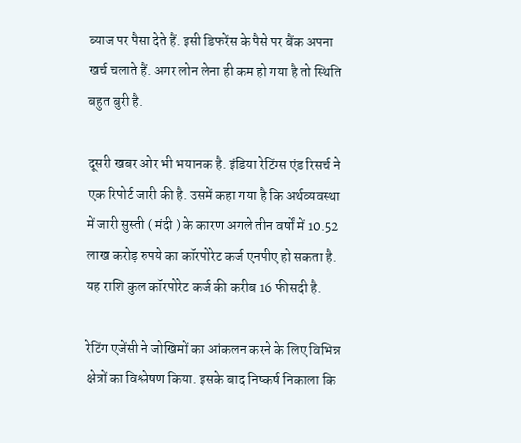ब्याज पर पैसा देते हैं. इसी डिफरेंस के पैसे पर बैंक अपना खर्च चलाते हैं. अगर लोन लेना ही कम हो गया है तो स्थिति बहुत बुरी है.

दूसरी खबर ओर भी भयानक है. इंडिया रेटिंग्स एंड रिसर्च ने एक रिपोर्ट जारी की है. उसमें कहा गया है कि अर्थव्यवस्था में जारी सुस्ती ( मंदी ) के कारण अगले तीन वर्षों में 10.52 लाख करोड़ रुपये का कॉरपोरेट कर्ज एनपीए हो सकता है. यह राशि कुल कॉरपोरेट कर्ज की करीब 16 फीसदी है.

रेटिंग एजेंसी ने जोखिमों का आंकलन करने के लिए विभिन्न क्षेत्रों का विश्लेषण किया. इसके बाद निष्कर्ष निकाला कि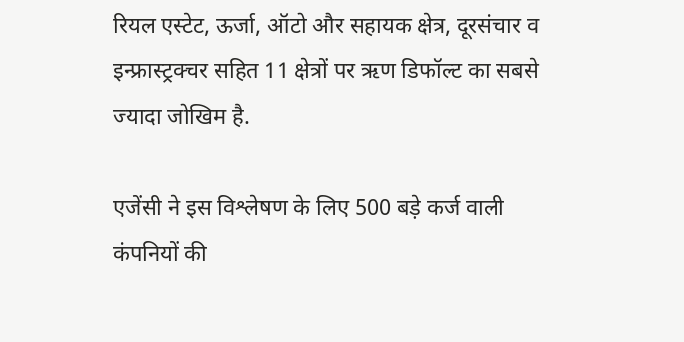रियल एस्टेट, ऊर्जा, ऑटो और सहायक क्षेत्र, दूरसंचार व इन्फ्रास्ट्रक्चर सहित 11 क्षेत्रों पर ऋण डिफॉल्ट का सबसे ज्यादा जोखिम है.

एजेंसी ने इस विश्लेषण के लिए 500 बड़े कर्ज वाली कंपनियों की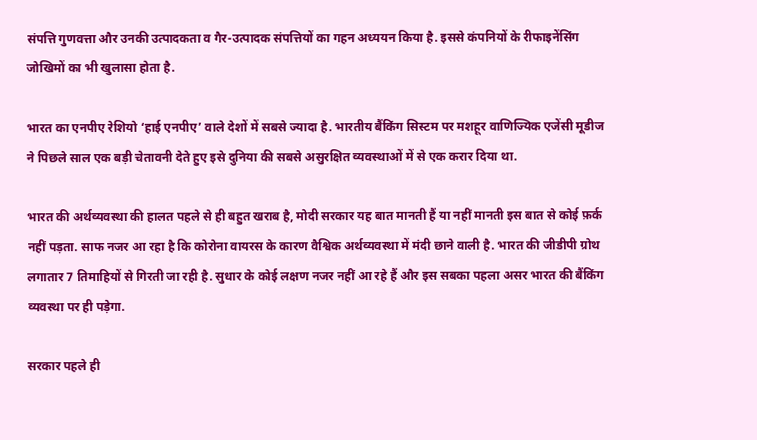संपत्ति गुणवत्ता और उनकी उत्पादकता व गैर-उत्पादक संपत्तियों का गहन अध्ययन किया है. इससे कंपनियों के रीफाइनेंसिंग जोखिमों का भी खुलासा होता है.

भारत का एनपीए रेशियो ‘हाई एनपीए’ वाले देशों में सबसे ज्यादा है. भारतीय बैंकिंग सिस्टम पर मशहूर वाणिज्यिक एजेंसी मूडीज ने पिछले साल एक बड़ी चेतावनी देते हुए इसे दुनिया की सबसे असुरक्षित व्यवस्थाओं में से एक करार दिया था.

भारत की अर्थव्यवस्था की हालत पहले से ही बहुत खराब है, मोदी सरकार यह बात मानती हैं या नहीं मानती इस बात से कोई फ़र्क नहीं पड़ता. साफ नजर आ रहा है कि कोरोना वायरस के कारण वैश्विक अर्थव्यवस्था में मंदी छाने वाली है. भारत की जीडीपी ग्रोथ लगातार 7 तिमाहियों से गिरती जा रही है. सुधार के कोई लक्षण नजर नहीं आ रहे हैं और इस सबका पहला असर भारत की बैंकिंग व्यवस्था पर ही पड़ेगा.

सरकार पहले ही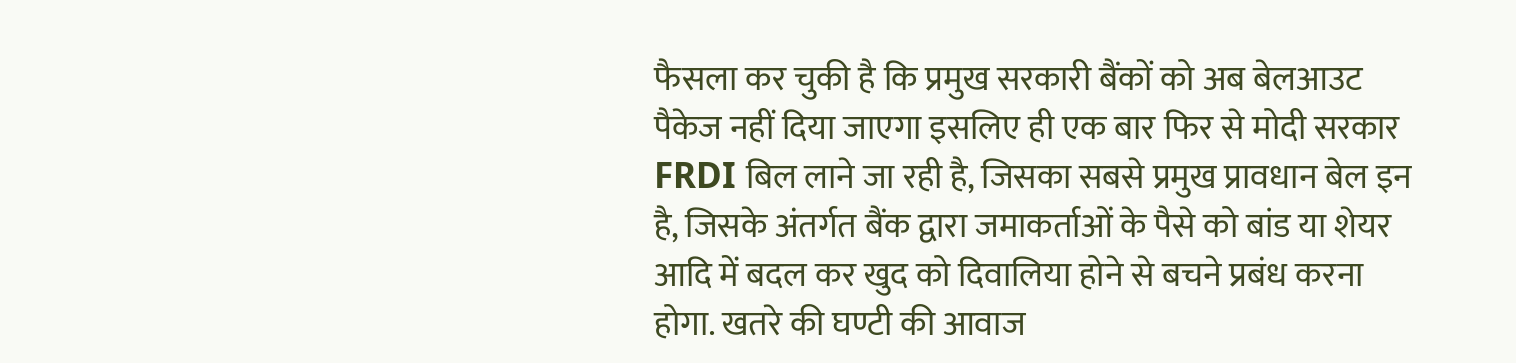फैसला कर चुकी है कि प्रमुख सरकारी बैंकों को अब बेलआउट पैकेज नहीं दिया जाएगा इसलिए ही एक बार फिर से मोदी सरकार FRDI बिल लाने जा रही है, जिसका सबसे प्रमुख प्रावधान बेल इन है, जिसके अंतर्गत बैंक द्वारा जमाकर्ताओं के पैसे को बांड या शेयर आदि में बदल कर खुद को दिवालिया होने से बचने प्रबंध करना होगा. खतरे की घण्टी की आवाज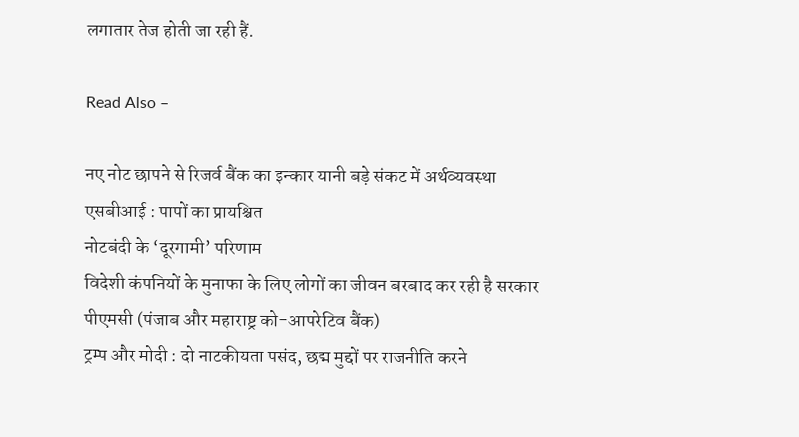लगातार तेज होती जा रही हैं.

Read Also –

नए नोट छापने से रिजर्व बैंक का इन्कार यानी बड़े संकट में अर्थव्यवस्था
एसबीआई : पापों का प्रायश्चित
नोटबंदी के ‘दूरगामी’ परिणाम
विदेशी कंपनियों के मुनाफा के लिए लोगों का जीवन बरबाद कर रही है सरकार
पीएमसी (पंजाब और महाराष्ट्र को-आपरेटिव बैंक)
ट्रम्प और मोदी : दो नाटकीयता पसंद, छद्म मुद्दों पर राजनीति करने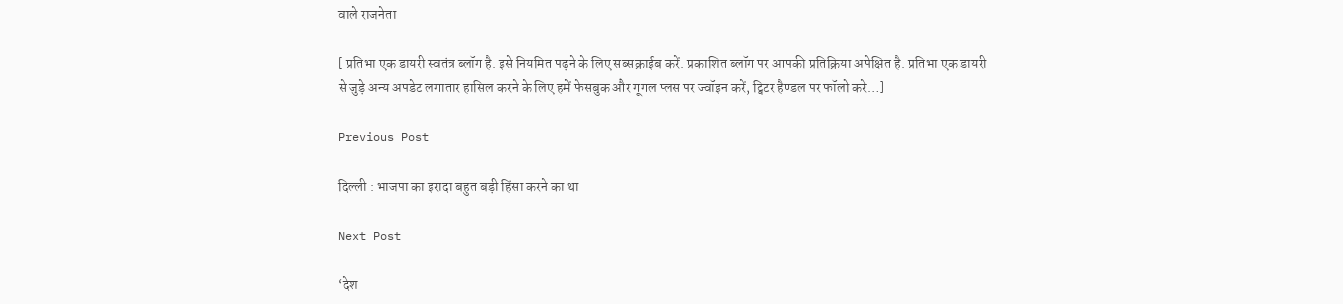वाले राजनेता

[ प्रतिभा एक डायरी स्वतंत्र ब्लॉग है. इसे नियमित पढ़ने के लिए सब्सक्राईब करें. प्रकाशित ब्लॉग पर आपकी प्रतिक्रिया अपेक्षित है. प्रतिभा एक डायरी से जुड़े अन्य अपडेट लगातार हासिल करने के लिए हमें फेसबुक और गूगल प्लस पर ज्वॉइन करें, ट्विटर हैण्डल पर फॉलो करे…]

Previous Post

दिल्ली : भाजपा का इरादा बहुत बड़ी हिंसा करने का था

Next Post

‘देश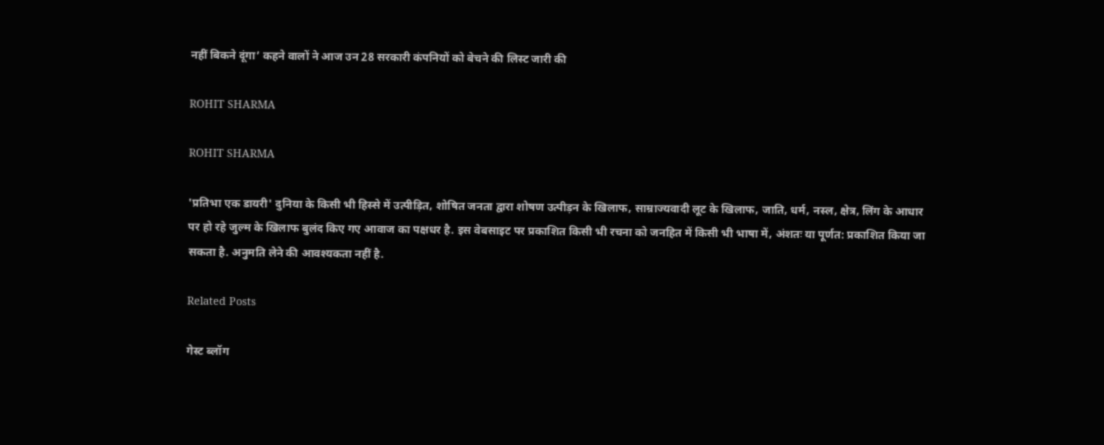नहीं बिकने दूंगा’ कहने वालों ने आज उन 28 सरकारी कंपनियों को बेचने की लिस्ट जारी की

ROHIT SHARMA

ROHIT SHARMA

'प्रतिभा एक डायरी' दुनिया के किसी भी हिस्से में उत्पीड़ित, शोषित जनता द्वारा शोषण उत्पीड़न के खिलाफ, साम्राज्यवादी लूट के खिलाफ, जाति, धर्म, नस्ल, क्षेत्र, लिंग के आधार पर हो रहे जुल्म के खिलाफ बुलंद किए गए आवाज का पक्षधर है. इस वेबसाइट पर प्रकाशित किसी भी रचना को जनहित में किसी भी भाषा में, अंशतः या पूर्णत: प्रकाशित किया जा सकता है. अनुमति लेने की आवश्यकता नहीं है.

Related Posts

गेस्ट ब्लॉग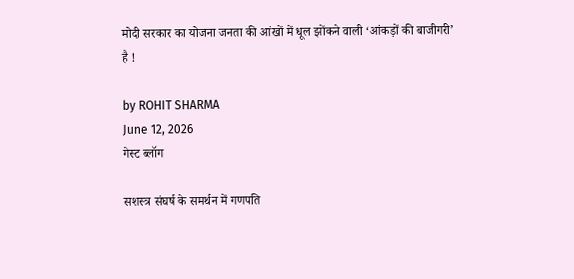मोदी सरकार का योजना जनता की आंखों में धूल झोंकने वाली ‘आंकड़ों की बाजीगरी’ है !

by ROHIT SHARMA
June 12, 2026
गेस्ट ब्लॉग

सशस्त्र संघर्ष के समर्थन में गणपति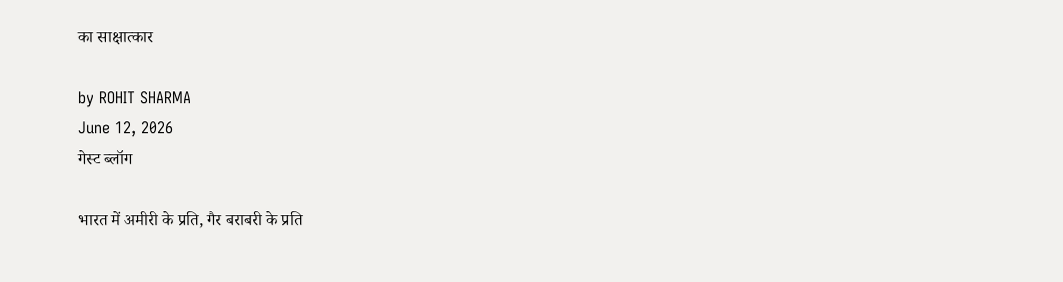का साक्षात्कार

by ROHIT SHARMA
June 12, 2026
गेस्ट ब्लॉग

भारत में अमीरी के प्रति, गैर बराबरी के प्रति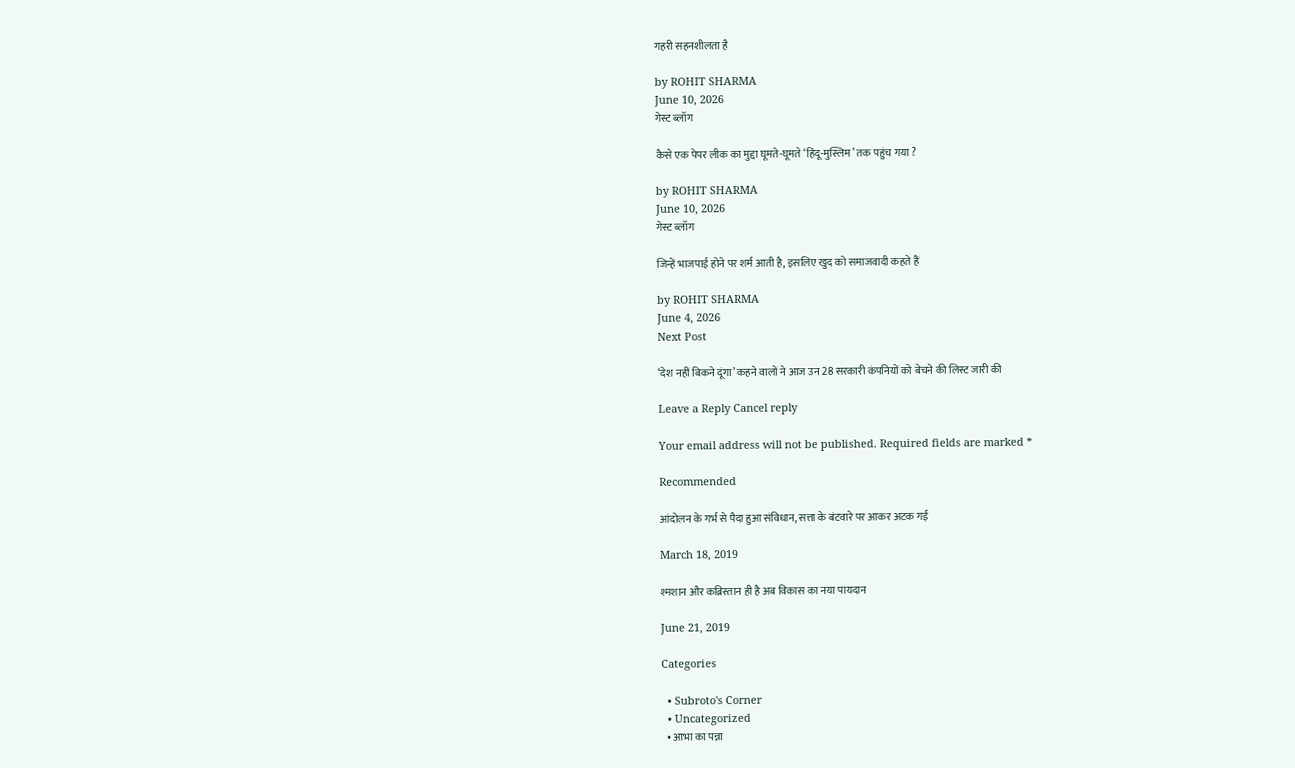गहरी सहनशीलता है

by ROHIT SHARMA
June 10, 2026
गेस्ट ब्लॉग

कैसे एक पेपर लीक का मुद्दा घूमते-घूमते ‘हिंदू-मुस्लिम’ तक पहुंच गया ?

by ROHIT SHARMA
June 10, 2026
गेस्ट ब्लॉग

जिन्हें भाजपाई होने पर शर्म आती है, इसलिए खुद को समाजवादी कहते हैं

by ROHIT SHARMA
June 4, 2026
Next Post

‘देश नहीं बिकने दूंगा’ कहने वालों ने आज उन 28 सरकारी कंपनियों को बेचने की लिस्ट जारी की

Leave a Reply Cancel reply

Your email address will not be published. Required fields are marked *

Recommended

आंदोलन के गर्भ से पैदा हुआ संविधान, सत्ता के बंटवारे पर आकर अटक गई

March 18, 2019

श्मशान और कब्रिस्तान ही है अब विकास का नया पायदान

June 21, 2019

Categories

  • Subroto's Corner
  • Uncategorized
  • आभा का पन्ना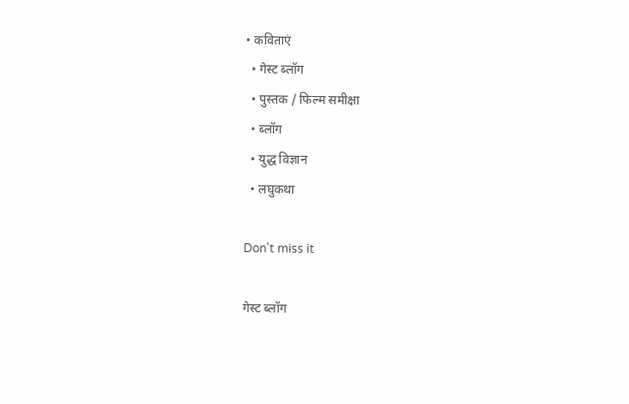• कविताएं
  • गेस्ट ब्लॉग
  • पुस्तक / फिल्म समीक्षा
  • ब्लॉग
  • युद्ध विज्ञान
  • लघुकथा

Don't miss it

गेस्ट ब्लॉग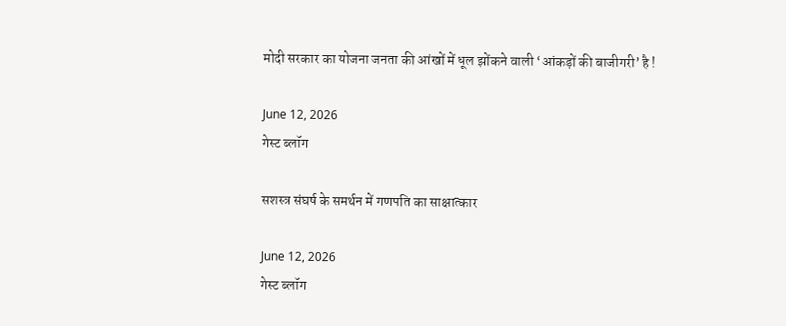मोदी सरकार का योजना जनता की आंखों में धूल झोंकने वाली ‘आंकड़ों की बाजीगरी’ है !

June 12, 2026
गेस्ट ब्लॉग

सशस्त्र संघर्ष के समर्थन में गणपति का साक्षात्कार

June 12, 2026
गेस्ट ब्लॉग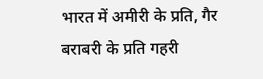भारत में अमीरी के प्रति, गैर बराबरी के प्रति गहरी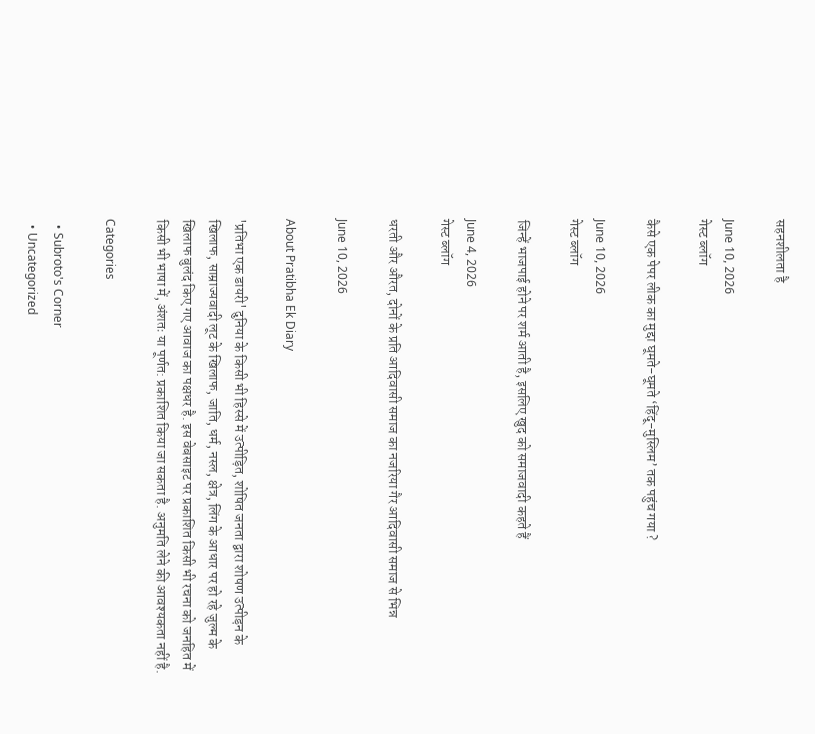सहनशीलता है

June 10, 2026
गेस्ट ब्लॉग

कैसे एक पेपर लीक का मुद्दा घूमते-घूमते ‘हिंदू-मुस्लिम’ तक पहुंच गया ?

June 10, 2026
गेस्ट ब्लॉग

जिन्हें भाजपाई होने पर शर्म आती है, इसलिए खुद को समाजवादी कहते हैं

June 4, 2026
गेस्ट ब्लॉग

धरती और औरत, दोनों के प्रति आदिवासी समाज का नजरिया गैर आदिवासी समाज से भिन्न

June 10, 2026

About Pratibha Ek Diary

'प्रतिभा एक डायरी' दुनिया के किसी भी हिस्से में उत्पीड़ित, शोषित जनता द्वारा शोषण उत्पीड़न के खिलाफ, साम्राज्यवादी लूट के खिलाफ, जाति, धर्म, नस्ल, क्षेत्र, लिंग के आधार पर हो रहे जुल्म के खिलाफ बुलंद किए गए आवाज का पक्षधर है. इस वेबसाइट पर प्रकाशित किसी भी रचना को जनहित में किसी भी भाषा में, अंशतः या पूर्णत: प्रकाशित किया जा सकता है. अनुमति लेने की आवश्यकता नहीं है.

Categories

  • Subroto's Corner
  • Uncategorized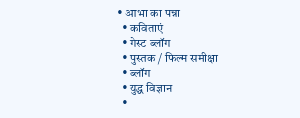• आभा का पन्ना
  • कविताएं
  • गेस्ट ब्लॉग
  • पुस्तक / फिल्म समीक्षा
  • ब्लॉग
  • युद्ध विज्ञान
  •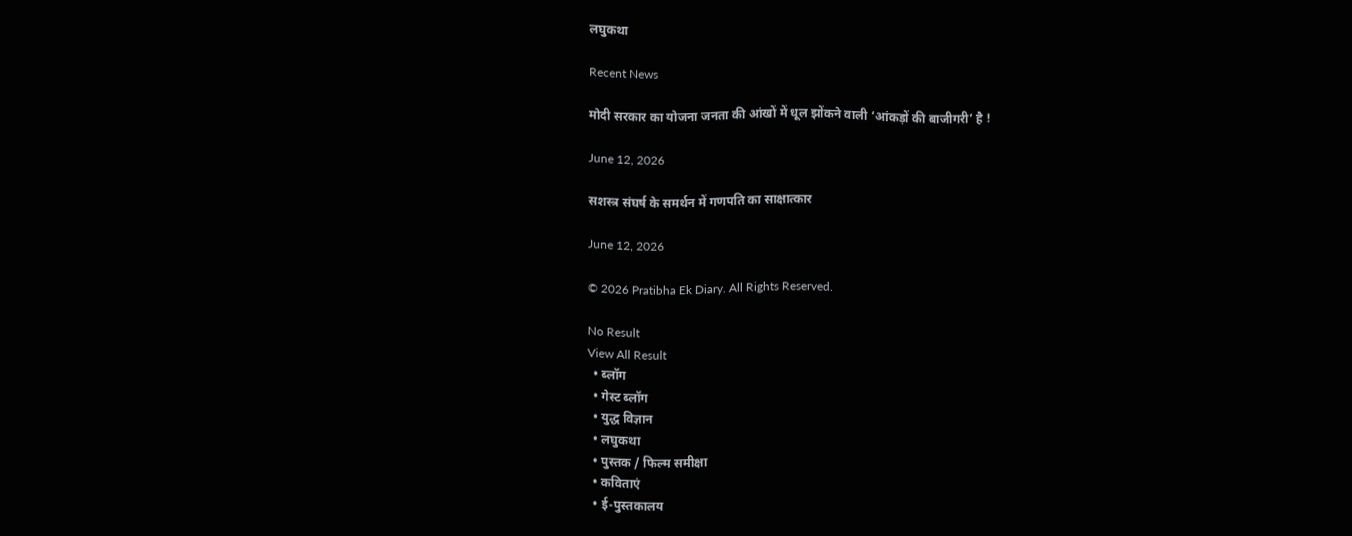लघुकथा

Recent News

मोदी सरकार का योजना जनता की आंखों में धूल झोंकने वाली ‘आंकड़ों की बाजीगरी’ है !

June 12, 2026

सशस्त्र संघर्ष के समर्थन में गणपति का साक्षात्कार

June 12, 2026

© 2026 Pratibha Ek Diary. All Rights Reserved.

No Result
View All Result
  • ब्लॉग
  • गेस्ट ब्लॉग
  • युद्ध विज्ञान
  • लघुकथा
  • पुस्तक / फिल्म समीक्षा
  • कविताएं
  • ई-पुस्तकालय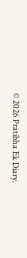© 2026 Pratibha Ek Diary.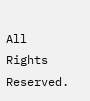All Rights Reserved.